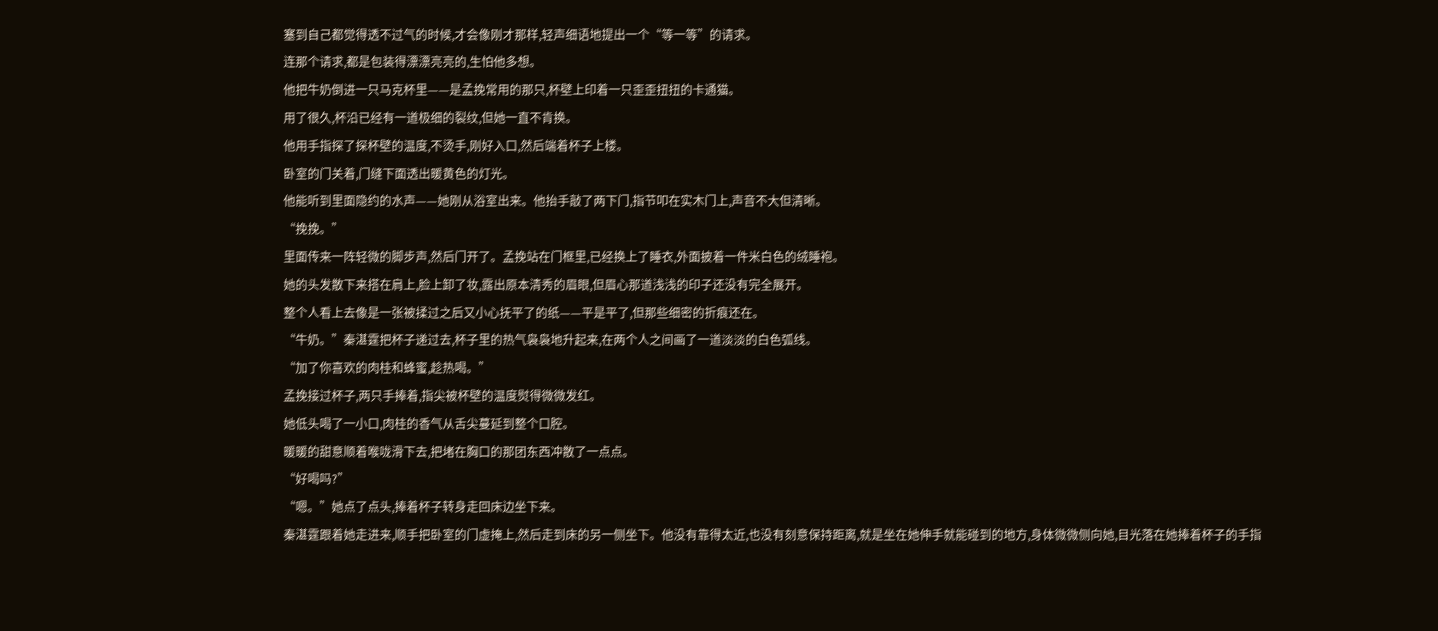塞到自己都觉得透不过气的时候,才会像刚才那样,轻声细语地提出一个“等一等”的请求。
连那个请求,都是包装得漂漂亮亮的,生怕他多想。
他把牛奶倒进一只马克杯里——是孟挽常用的那只,杯壁上印着一只歪歪扭扭的卡通猫。
用了很久,杯沿已经有一道极细的裂纹,但她一直不肯换。
他用手指探了探杯壁的温度,不烫手,刚好入口,然后端着杯子上楼。
卧室的门关着,门缝下面透出暖黄色的灯光。
他能听到里面隐约的水声——她刚从浴室出来。他抬手敲了两下门,指节叩在实木门上,声音不大但清晰。
“挽挽。”
里面传来一阵轻微的脚步声,然后门开了。孟挽站在门框里,已经换上了睡衣,外面披着一件米白色的绒睡袍。
她的头发散下来搭在肩上,脸上卸了妆,露出原本清秀的眉眼,但眉心那道浅浅的印子还没有完全展开。
整个人看上去像是一张被揉过之后又小心抚平了的纸——平是平了,但那些细密的折痕还在。
“牛奶。”秦湛霆把杯子递过去,杯子里的热气袅袅地升起来,在两个人之间画了一道淡淡的白色弧线。
“加了你喜欢的肉桂和蜂蜜,趁热喝。”
孟挽接过杯子,两只手捧着,指尖被杯壁的温度熨得微微发红。
她低头喝了一小口,肉桂的香气从舌尖蔓延到整个口腔。
暖暖的甜意顺着喉咙滑下去,把堵在胸口的那团东西冲散了一点点。
“好喝吗?”
“嗯。”她点了点头,捧着杯子转身走回床边坐下来。
秦湛霆跟着她走进来,顺手把卧室的门虚掩上,然后走到床的另一侧坐下。他没有靠得太近,也没有刻意保持距离,就是坐在她伸手就能碰到的地方,身体微微侧向她,目光落在她捧着杯子的手指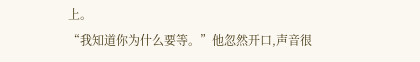上。
“我知道你为什么要等。”他忽然开口,声音很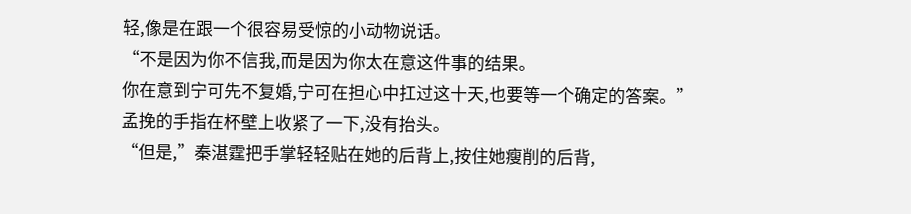轻,像是在跟一个很容易受惊的小动物说话。
“不是因为你不信我,而是因为你太在意这件事的结果。
你在意到宁可先不复婚,宁可在担心中扛过这十天,也要等一个确定的答案。”
孟挽的手指在杯壁上收紧了一下,没有抬头。
“但是,”秦湛霆把手掌轻轻贴在她的后背上,按住她瘦削的后背,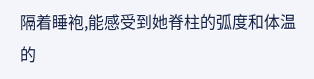隔着睡袍,能感受到她脊柱的弧度和体温的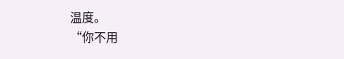温度。
“你不用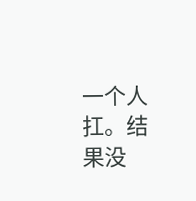一个人扛。结果没